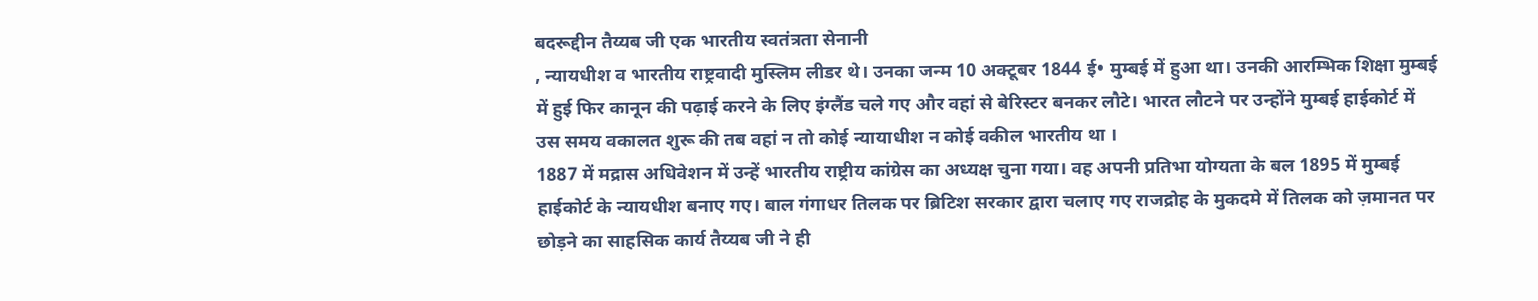बदरूद्दीन तैय्यब जी एक भारतीय स्वतंत्रता सेनानी
, न्यायधीश व भारतीय राष्ट्रवादी मुस्लिम लीडर थे। उनका जन्म 10 अक्टूबर 1844 ई• मुम्बई में हुआ था। उनकी आरम्भिक शिक्षा मुम्बई में हुई फिर कानून की पढ़ाई करने के लिए इंग्लैंड चले गए और वहां से बेरिस्टर बनकर लौटे। भारत लौटने पर उन्होंने मुम्बई हाईकोर्ट में उस समय वकालत शुरू की तब वहां न तो कोई न्यायाधीश न कोई वकील भारतीय था ।
1887 में मद्रास अधिवेशन में उन्हें भारतीय राष्ट्रीय कांग्रेस का अध्यक्ष चुना गया। वह अपनी प्रतिभा योग्यता के बल 1895 में मुम्बई हाईकोर्ट के न्यायधीश बनाए गए। बाल गंगाधर तिलक पर ब्रिटिश सरकार द्वारा चलाए गए राजद्रोह के मुकदमे में तिलक को ज़मानत पर छोड़ने का साहसिक कार्य तैय्यब जी ने ही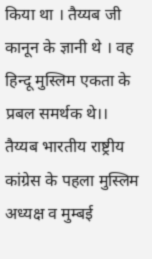किया था । तैय्यब जी कानून के ज्ञानी थे । वह हिन्दू मुस्लिम एकता के प्रबल समर्थक थे।।
तैय्यब भारतीय राष्ट्रीय कांग्रेस के पहला मुस्लिम अध्यक्ष व मुम्बई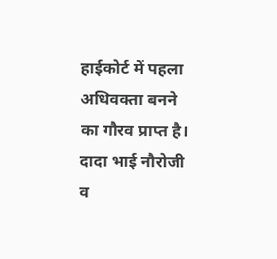हाईकोर्ट में पहला अधिवक्ता बनने का गौरव प्राप्त है। दादा भाई नौरोजी व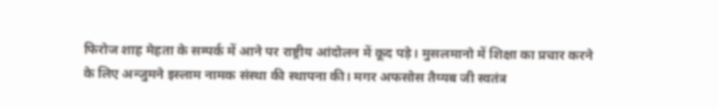फिरोज शाह मेहता के सम्पर्क में आने पर राष्ट्रीय आंदोलन में कूद पड़े। मुसलमानो में शिक्षा का प्रचार करने के लिए अन्जुमने इस्लाम नामक संस्था की स्थापना की। मगर अफसोस तैय्यब जी स्वतंत्र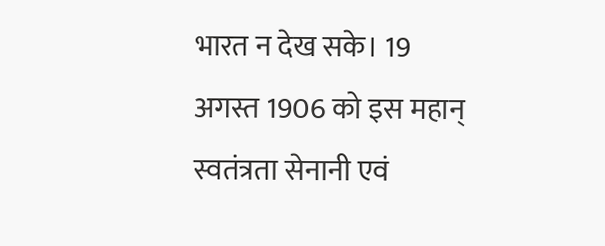भारत न देख सके। 19 अगस्त 1906 को इस महान् स्वतंत्रता सेनानी एवं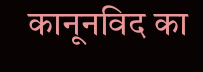कानूनविद का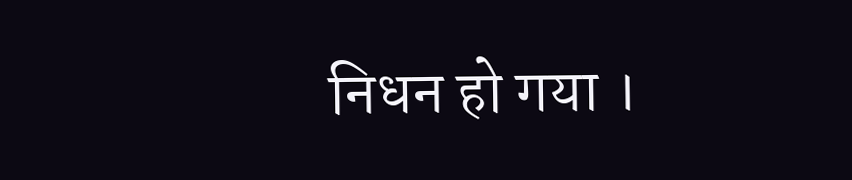निधन हो गया ।